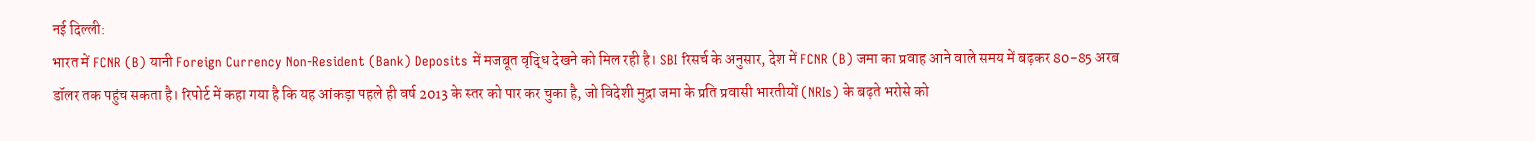नई दिल्ली:
भारत में FCNR (B) यानी Foreign Currency Non-Resident (Bank) Deposits में मजबूत वृद्धि देखने को मिल रही है। SBI रिसर्च के अनुसार, देश में FCNR (B) जमा का प्रवाह आने वाले समय में बढ़कर 80-85 अरब डॉलर तक पहुंच सकता है। रिपोर्ट में कहा गया है कि यह आंकड़ा पहले ही वर्ष 2013 के स्तर को पार कर चुका है, जो विदेशी मुद्रा जमा के प्रति प्रवासी भारतीयों (NRIs) के बढ़ते भरोसे को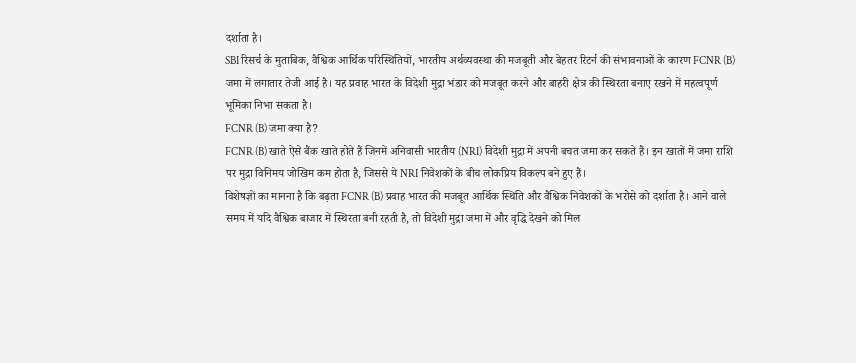दर्शाता है।
SBI रिसर्च के मुताबिक, वैश्विक आर्थिक परिस्थितियों, भारतीय अर्थव्यवस्था की मजबूती और बेहतर रिटर्न की संभावनाओं के कारण FCNR (B) जमा में लगातार तेजी आई है। यह प्रवाह भारत के विदेशी मुद्रा भंडार को मजबूत करने और बाहरी क्षेत्र की स्थिरता बनाए रखने में महत्वपूर्ण भूमिका निभा सकता है।
FCNR (B) जमा क्या है?
FCNR (B) खाते ऐसे बैंक खाते होते हैं जिनमें अनिवासी भारतीय (NRI) विदेशी मुद्रा में अपनी बचत जमा कर सकते हैं। इन खातों में जमा राशि पर मुद्रा विनिमय जोखिम कम होता है, जिससे ये NRI निवेशकों के बीच लोकप्रिय विकल्प बने हुए हैं।
विशेषज्ञों का मानना है कि बढ़ता FCNR (B) प्रवाह भारत की मजबूत आर्थिक स्थिति और वैश्विक निवेशकों के भरोसे को दर्शाता है। आने वाले समय में यदि वैश्विक बाजार में स्थिरता बनी रहती है, तो विदेशी मुद्रा जमा में और वृद्धि देखने को मिल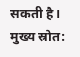सकती है।
मुख्य स्रोत: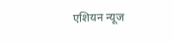एशियन न्यूज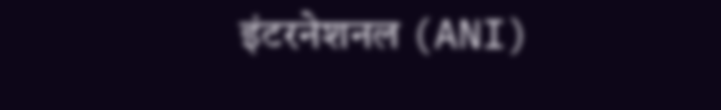इंटरनेशनल (ANI)